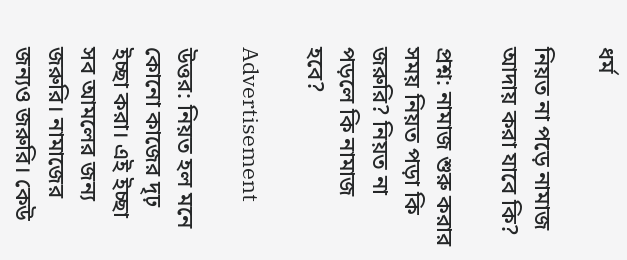ধর্ম

নিয়ত না পড়ে নামাজ আদায় করা যাবে কি?

প্রশ্ন: নামাজ শুরু করার সময় নিয়ত পড়া কি জরুরি? নিয়ত না পড়লে কি নামাজ হবে?

Advertisement

উত্তর: নিয়ত হল মনে কোনো কাজের দৃঢ় ইচ্ছা করা। এই ইচ্ছা সব আমলের জন্য জরুরি। নামাজের জন্যও জরুরি। কেউ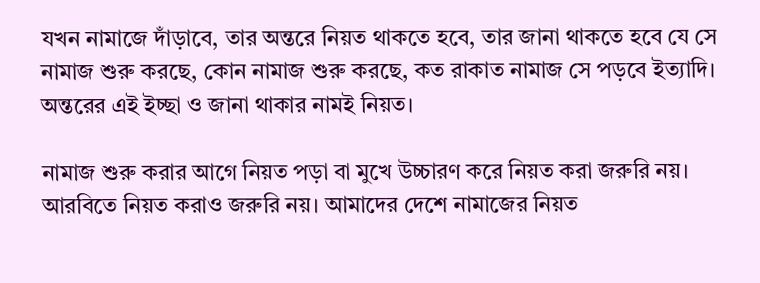যখন নামাজে দাঁড়াবে, তার অন্তরে নিয়ত থাকতে হবে, তার জানা থাকতে হবে যে সে নামাজ শুরু করছে, কোন নামাজ শুরু করছে, কত রাকাত নামাজ সে পড়বে ইত্যাদি। অন্তরের এই ইচ্ছা ও জানা থাকার নামই নিয়ত।

নামাজ শুরু করার আগে নিয়ত পড়া বা মুখে উচ্চারণ করে নিয়ত করা জরুরি নয়। আরবিতে নিয়ত করাও জরুরি নয়। আমাদের দেশে নামাজের নিয়ত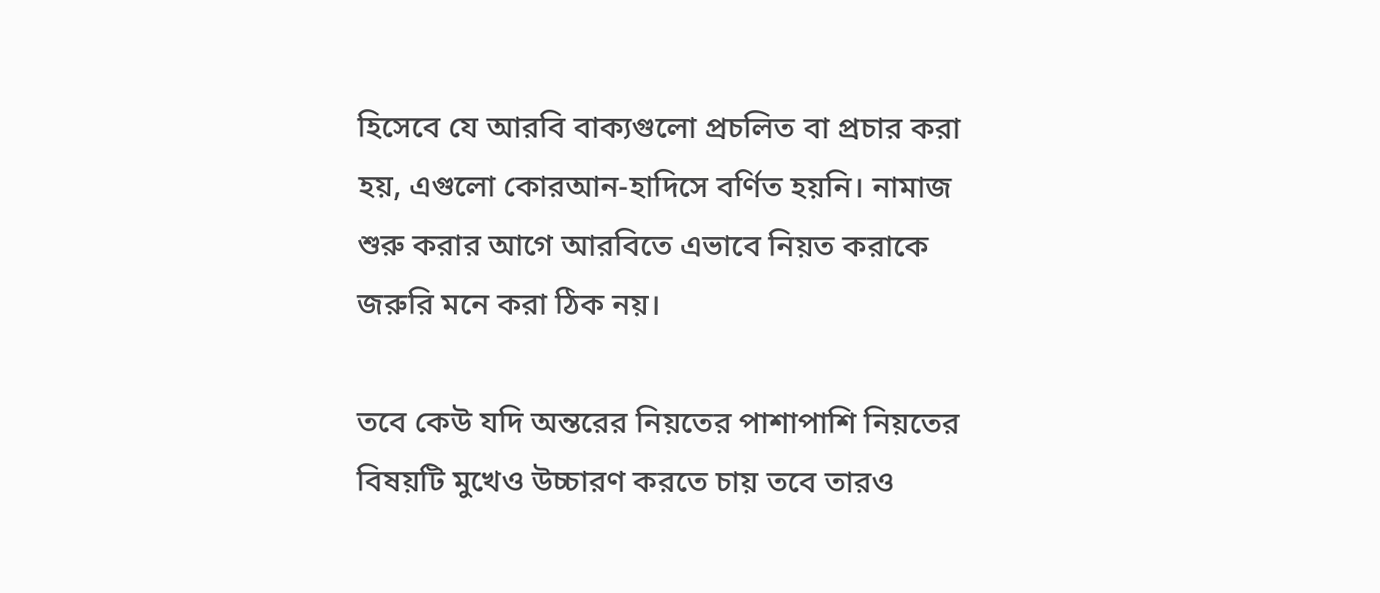হিসেবে যে আরবি বাক্যগুলো প্রচলিত বা প্রচার করা হয়, এগুলো কোরআন-হাদিসে বর্ণিত হয়নি। নামাজ শুরু করার আগে আরবিতে এভাবে নিয়ত করাকে জরুরি মনে করা ঠিক নয়।

তবে কেউ যদি অন্তরের নিয়তের পাশাপাশি নিয়তের বিষয়টি মুখেও উচ্চারণ করতে চায় তবে তারও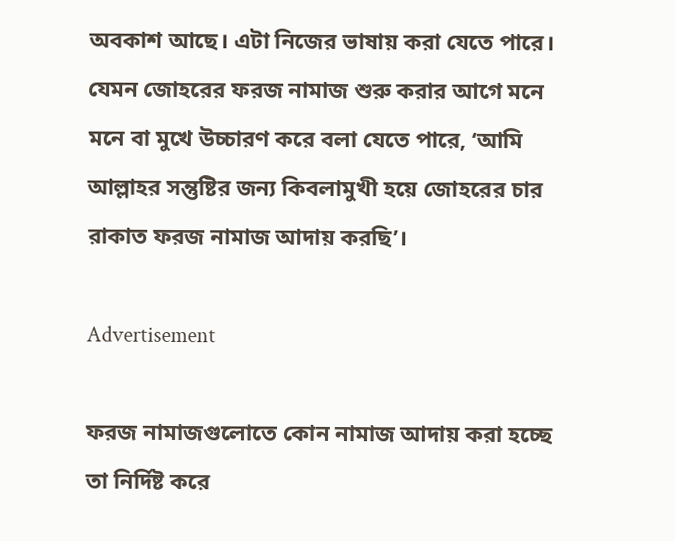অবকাশ আছে। এটা নিজের ভাষায় করা যেতে পারে। যেমন জোহরের ফরজ নামাজ শুরু করার আগে মনে মনে বা মুখে উচ্চারণ করে বলা যেতে পারে, ‘আমি আল্লাহর সন্তুষ্টির জন্য কিবলামুখী হয়ে জোহরের চার রাকাত ফরজ নামাজ আদায় করছি’।

Advertisement

ফরজ নামাজগুলোতে কোন নামাজ আদায় করা হচ্ছে তা নির্দিষ্ট করে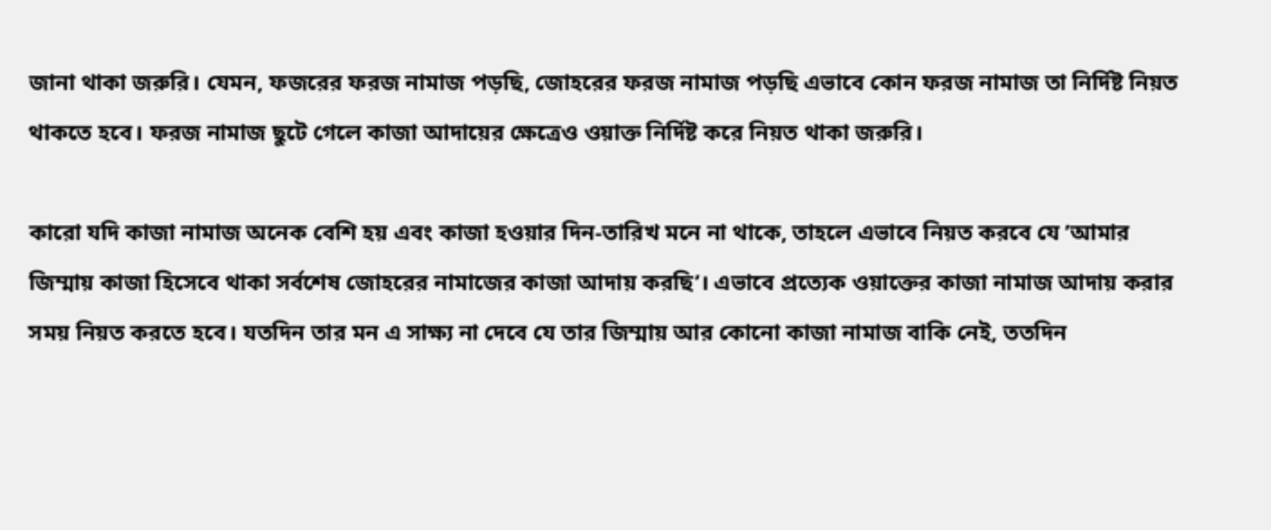জানা থাকা জরুরি। যেমন, ফজরের ফরজ নামাজ পড়ছি, জোহরের ফরজ নামাজ পড়ছি এভাবে কোন ফরজ নামাজ তা নির্দিষ্ট নিয়ত থাকতে হবে। ফরজ নামাজ ছুটে গেলে কাজা আদায়ের ক্ষেত্রেও ওয়াক্ত নির্দিষ্ট করে নিয়ত থাকা জরুরি।

কারো যদি কাজা নামাজ অনেক বেশি হয় এবং কাজা হওয়ার দিন-তারিখ মনে না থাকে, তাহলে এভাবে নিয়ত করবে যে ’আমার জিম্মায় কাজা হিসেবে থাকা সর্বশেষ জোহরের নামাজের কাজা আদায় করছি’। এভাবে প্রত্যেক ওয়াক্তের কাজা নামাজ আদায় করার সময় নিয়ত করতে হবে। যতদিন তার মন এ সাক্ষ্য না দেবে যে তার জিম্মায় আর কোনো কাজা নামাজ বাকি নেই, ততদিন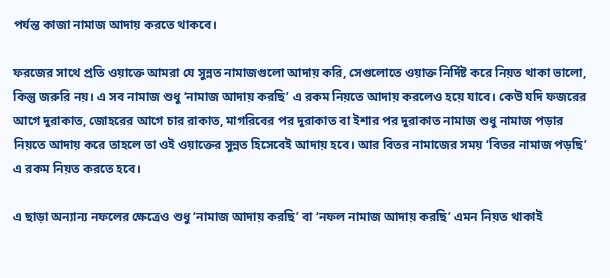পর্যন্ত কাজা নামাজ আদায় করতে থাকবে।

ফরজের সাথে প্রতি ওয়াক্তে আমরা যে সুন্নত নামাজগুলো আদায় করি, সেগুলোতে ওয়াক্ত নির্দিষ্ট করে নিয়ত থাকা ভালো, কিন্তু জরুরি নয়। এ সব নামাজ শুধু ‘নামাজ আদায় করছি’ এ রকম নিয়তে আদায় করলেও হয়ে যাবে। কেউ যদি ফজরের আগে দুরাকাত, জোহরের আগে চার রাকাত, মাগরিবের পর দুরাকাত বা ইশার পর দুরাকাত নামাজ শুধু নামাজ পড়ার নিয়তে আদায় করে তাহলে তা ওই ওয়াক্তের সুন্নত হিসেবেই আদায় হবে। আর বিতর নামাজের সময় ‘বিতর নামাজ পড়ছি’ এ রকম নিয়ত করতে হবে।

এ ছাড়া অন্যান্য নফলের ক্ষেত্রেও শুধু ‘নামাজ আদায় করছি’ বা ‘নফল নামাজ আদায় করছি’ এমন নিয়ত থাকাই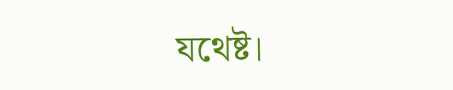যথেষ্ট।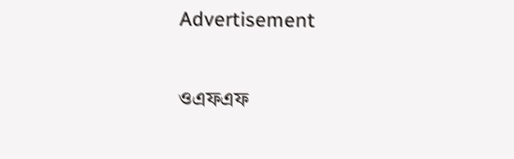Advertisement

ওএফএফ